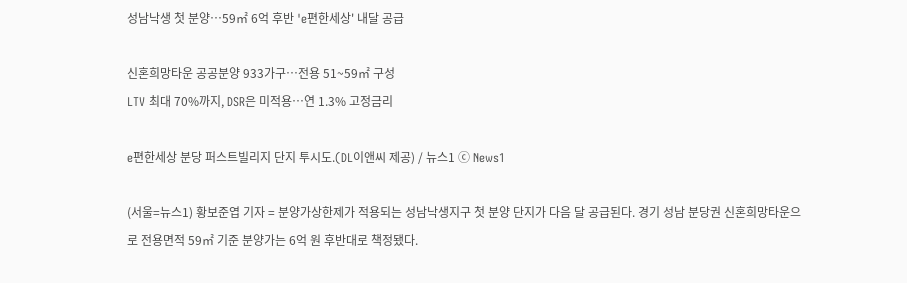성남낙생 첫 분양…59㎡ 6억 후반 'e편한세상' 내달 공급

신혼희망타운 공공분양 933가구…전용 51~59㎡ 구성
LTV 최대 70%까지, DSR은 미적용…연 1.3% 고정금리

e편한세상 분당 퍼스트빌리지 단지 투시도.(DL이앤씨 제공) / 뉴스1 ⓒ News1

(서울=뉴스1) 황보준엽 기자 = 분양가상한제가 적용되는 성남낙생지구 첫 분양 단지가 다음 달 공급된다. 경기 성남 분당권 신혼희망타운으로 전용면적 59㎡ 기준 분양가는 6억 원 후반대로 책정됐다.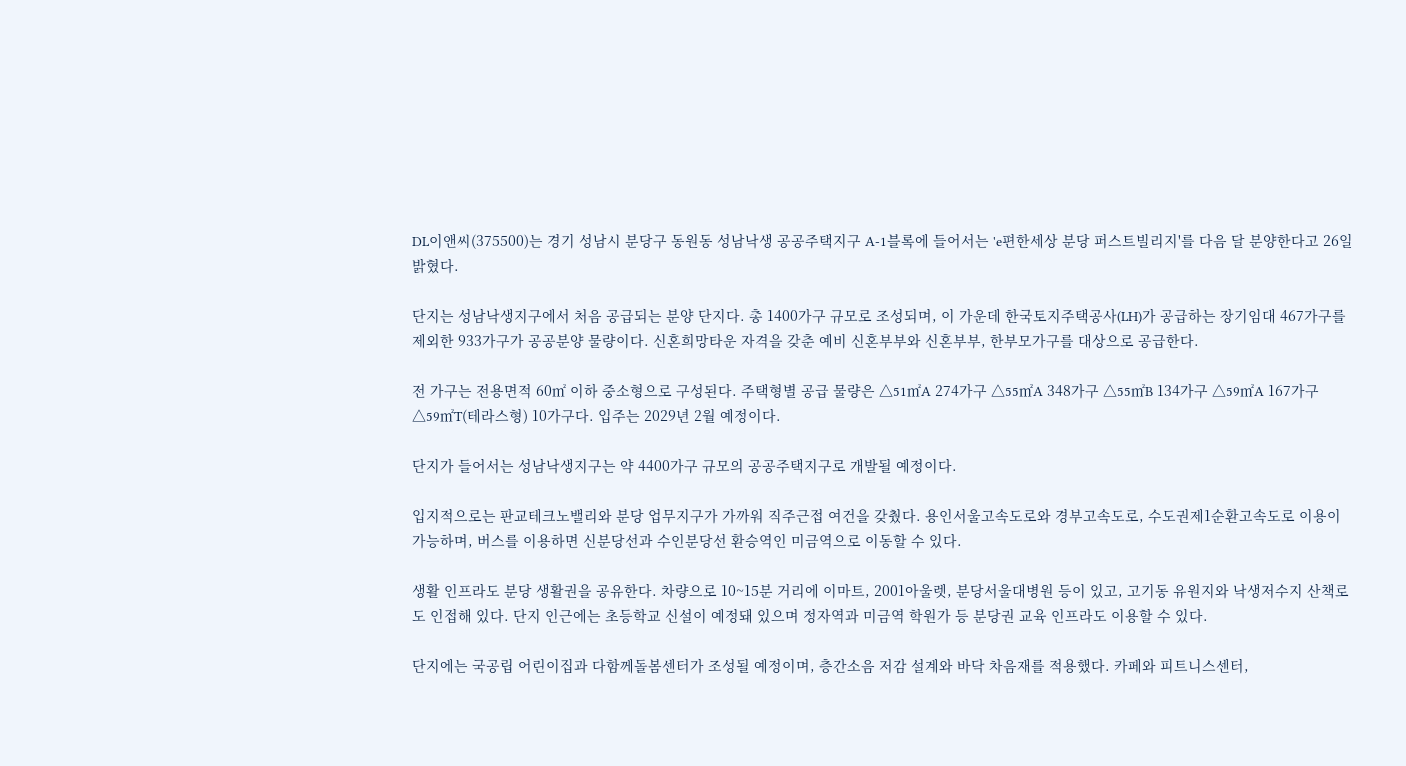DL이앤씨(375500)는 경기 성남시 분당구 동원동 성남낙생 공공주택지구 A-1블록에 들어서는 'e편한세상 분당 퍼스트빌리지'를 다음 달 분양한다고 26일 밝혔다.

단지는 성남낙생지구에서 처음 공급되는 분양 단지다. 총 1400가구 규모로 조성되며, 이 가운데 한국토지주택공사(LH)가 공급하는 장기임대 467가구를 제외한 933가구가 공공분양 물량이다. 신혼희망타운 자격을 갖춘 예비 신혼부부와 신혼부부, 한부모가구를 대상으로 공급한다.

전 가구는 전용면적 60㎡ 이하 중소형으로 구성된다. 주택형별 공급 물량은 △51㎡A 274가구 △55㎡A 348가구 △55㎡B 134가구 △59㎡A 167가구 △59㎡T(테라스형) 10가구다. 입주는 2029년 2월 예정이다.

단지가 들어서는 성남낙생지구는 약 4400가구 규모의 공공주택지구로 개발될 예정이다.

입지적으로는 판교테크노밸리와 분당 업무지구가 가까워 직주근접 여건을 갖췄다. 용인서울고속도로와 경부고속도로, 수도권제1순환고속도로 이용이 가능하며, 버스를 이용하면 신분당선과 수인분당선 환승역인 미금역으로 이동할 수 있다.

생활 인프라도 분당 생활권을 공유한다. 차량으로 10~15분 거리에 이마트, 2001아울렛, 분당서울대병원 등이 있고, 고기동 유원지와 낙생저수지 산책로도 인접해 있다. 단지 인근에는 초등학교 신설이 예정돼 있으며 정자역과 미금역 학원가 등 분당권 교육 인프라도 이용할 수 있다.

단지에는 국공립 어린이집과 다함께돌봄센터가 조성될 예정이며, 층간소음 저감 설계와 바닥 차음재를 적용했다. 카페와 피트니스센터,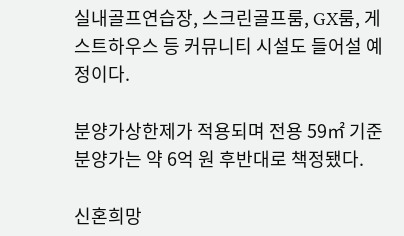실내골프연습장, 스크린골프룸, GX룸, 게스트하우스 등 커뮤니티 시설도 들어설 예정이다.

분양가상한제가 적용되며 전용 59㎡ 기준 분양가는 약 6억 원 후반대로 책정됐다.

신혼희망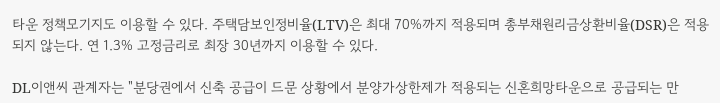타운 정책모기지도 이용할 수 있다. 주택담보인정비율(LTV)은 최대 70%까지 적용되며 총부채원리금상환비율(DSR)은 적용되지 않는다. 연 1.3% 고정금리로 최장 30년까지 이용할 수 있다.

DL이앤씨 관계자는 "분당권에서 신축 공급이 드문 상황에서 분양가상한제가 적용되는 신혼희망타운으로 공급되는 만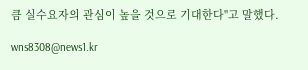큼 실수요자의 관심이 높을 것으로 기대한다"고 말했다.

wns8308@news1.kr